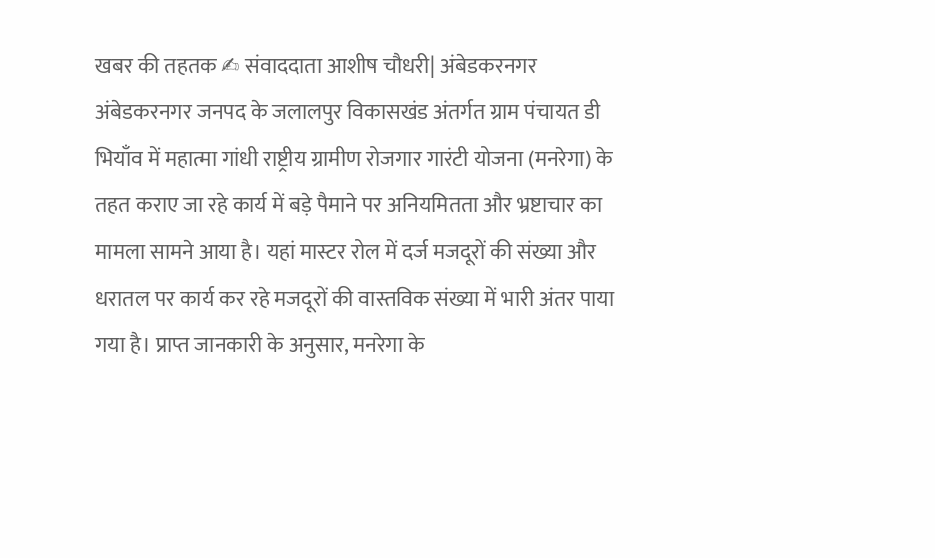खबर की तहतक ✍ संवाददाता आशीष चौधरी| अंबेडकरनगर अंबेडकरनगर जनपद के जलालपुर विकासखंड अंतर्गत ग्राम पंचायत डी भियाँव में महात्मा गांधी राष्ट्रीय ग्रामीण रोजगार गारंटी योजना (मनरेगा) के तहत कराए जा रहे कार्य में बड़े पैमाने पर अनियमितता और भ्रष्टाचार का मामला सामने आया है। यहां मास्टर रोल में दर्ज मजदूरों की संख्या और धरातल पर कार्य कर रहे मजदूरों की वास्तविक संख्या में भारी अंतर पाया गया है। प्राप्त जानकारी के अनुसार, मनरेगा के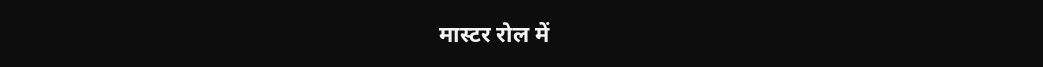मास्टर रोल में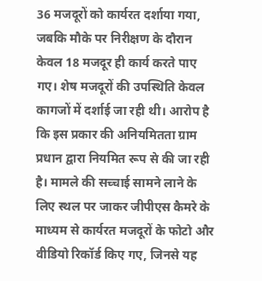36 मजदूरों को कार्यरत दर्शाया गया, जबकि मौके पर निरीक्षण के दौरान केवल 18 मजदूर ही कार्य करते पाए गए। शेष मजदूरों की उपस्थिति केवल कागजों में दर्शाई जा रही थी। आरोप है कि इस प्रकार की अनियमितता ग्राम प्रधान द्वारा नियमित रूप से की जा रही है। मामले की सच्चाई सामने लाने के लिए स्थल पर जाकर जीपीएस कैमरे के माध्यम से कार्यरत मजदूरों के फोटो और वीडियो रिकॉर्ड किए गए, जिनसे यह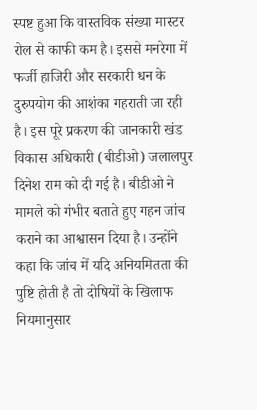स्पष्ट हुआ कि वास्तविक संख्या मास्टर रोल से काफी कम है। इससे मनरेगा में फर्जी हाजिरी और सरकारी धन के दुरुपयोग की आशंका गहराती जा रही है। इस पूरे प्रकरण की जानकारी खंड विकास अधिकारी (बीडीओ) जलालपुर दिनेश राम को दी गई है। बीडीओ ने मामले को गंभीर बताते हुए गहन जांच कराने का आश्वासन दिया है। उन्होंने कहा कि जांच में यदि अनियमितता की पुष्टि होती है तो दोषियों के खिलाफ नियमानुसार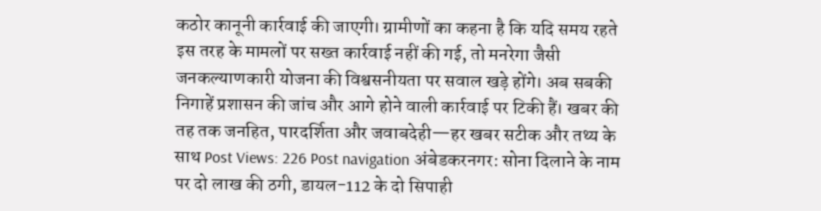कठोर कानूनी कार्रवाई की जाएगी। ग्रामीणों का कहना है कि यदि समय रहते इस तरह के मामलों पर सख्त कार्रवाई नहीं की गई, तो मनरेगा जैसी जनकल्याणकारी योजना की विश्वसनीयता पर सवाल खड़े होंगे। अब सबकी निगाहें प्रशासन की जांच और आगे होने वाली कार्रवाई पर टिकी हैं। खबर की तह तक जनहित, पारदर्शिता और जवाबदेही—हर खबर सटीक और तथ्य के साथ Post Views: 226 Post navigation अंबेडकरनगर: सोना दिलाने के नाम पर दो लाख की ठगी, डायल-112 के दो सिपाही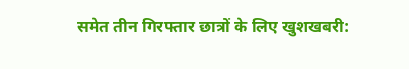समेत तीन गिरफ्तार छात्रों के लिए खुशखबरी: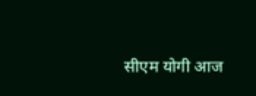सीएम योगी आज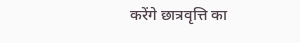करेंगे छात्रवृत्ति का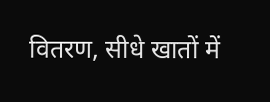वितरण, सीधे खातों में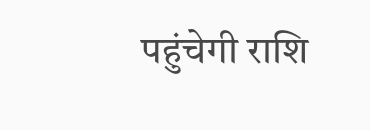पहुंचेगी राशि